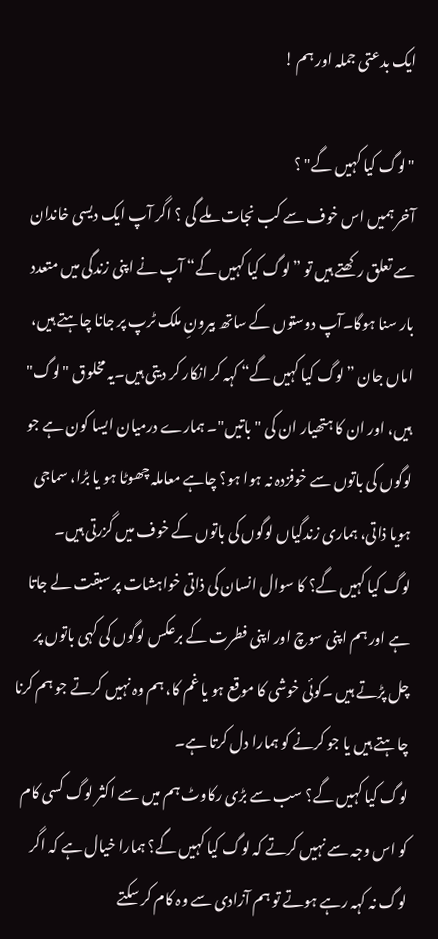ایک بدعتی جملہ اور ہم !

"لوگ کیا کہیں گے" ؟
آخر ہمیں اس خوف سے کب نجات ملے گی ؟ اگر آپ ایک دیسی خاندان سے تعلق رکھتے ہیں تو ”لوگ کیا کہیں گے“ آپ نے اپنی زندگی میں متعدد بار سنا ہوگا۔آپ دوستوں کے ساتھ بیرونِ ملک ٹرپ پر جانا چاہتے ہیں، اماں جان ”لوگ کیا کہیں گے“ کہہ کر انکار کر دیتی ہیں۔یہ مخلوق "لوگ" ہیں، اور ان کا ہتھیار ان کی "باتیں"۔ ہمارے درمیان ایسا کون ہے جو لوگوں کی باتوں سے خوفزدہ نہ ہوا ہو؟ چاہے معاملہ چھوٹا ہو یا بڑا، سماجی ہویا ذاتی، ہماری زندگیاں لوگوں کی باتوں کے خوف میں گزرتی ہیں۔
لوگ کیا کہیں گے؟ کا سوال انسان کی ذاتی خواہشات پر سبقت لے جاتا ہے اور ہم اپنی سوچ اور اپنی فطرت کے برعکس لوگوں کی کہی باتوں پر چل پڑتے ہیں ۔کوئی خوشی کا موقع ہو یا غم کا، ہم وہ نہیں‌ کرتے جو ہم کرنا چاہتے ہیں یا جو کرنے کو ہمارا دل کرتا ہے۔
لوگ کیا کہیں گے؟ سب سے بڑی رکاوٹ ہم میں سے اکثر لوگ کسی کام کو اس وجہ سے نہیں کرتے کہ لوگ کیا کہیں گے؟ ہمارا خیال ہے کہ اگر لوگ نہ کہہ رہے ہوتے تو ہم آزادی سے وہ کام کر سکتے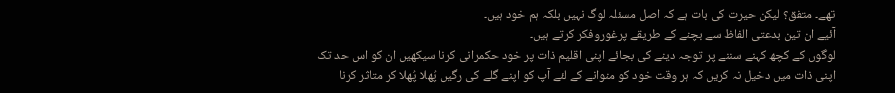تھے۔ متفق؟ لیکن حیرت کی بات ہے کہ اصل مسئلہ لوگ نہیں بلکہ ہم خود ہیں۔
آئیے ان تین بدعتی الفاظ سے بچنے کے طریقے پرغوروفکر کرتے ہیں۔
لوگوں کے کچھ کہنے سننے پر توجہ دینے کی بجائے اپنی اقلیم ذات پر خود حکمرانی کرنا سیکھیں ان کو اس حد تک اپنی ذات میں دخیل نہ کریں کہ ہر وقت خود کو منوانے کے لئے آپ کو اپنے گلے کی رگیں پُھلا پُھلا کر متاثر کرنا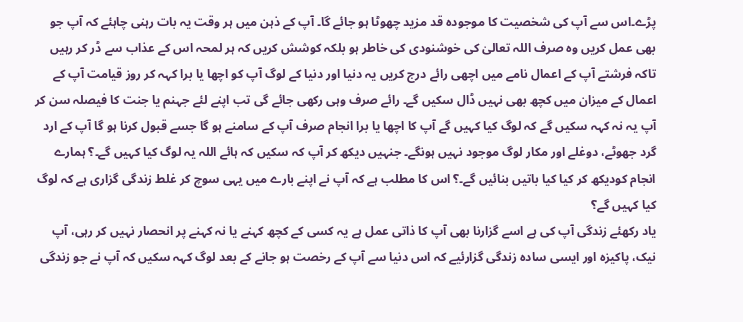پڑے۔اس سے آپ کی شخصیت کا موجودہ قد مزید چھوٹا ہو جائے گا۔ آپ کے ذہن میں ہر وقت یہ بات رہنی چاہئے کہ آپ جو بھی عمل کریں وہ صرف اللہ تعالیٰ کی خوشنودی کی خاطر ہو بلکہ کوشش کریں کہ ہر لمحہ اس کے عذاب سے ڈر کر رہیں تاکہ فرشتے آپ کے اعمال نامے میں اچھی رائے درج کریں یہ دنیا اور دنیا کے لوگ آپ کو اچھا یا برا کہہ کر روز قیامت آپ کے اعمال کے میزان میں کچھ بھی نہیں ڈال سکیں گے۔ رائے صرف وہی رکھی جائے گی تب اپنے لئے جہنم یا جنت کا فیصلہ سن کر آپ یہ نہ کہہ سکیں گے کہ لوگ کیا کہیں گے آپ کا اچھا یا برا انجام صرف آپ کے سامنے ہو گا جسے قبول کرنا ہو گا آپ کے ارد گرد جھوٹے، دوغلے اور مکار لوگ موجود نہیں ہونگے۔ جنہیں دیکھ کر آپ کہ سکیں کہ ہائے اللہ یہ لوگ کیا کہیں گے۔؟ ہمارے انجام کودیکھ کر کیا کیا باتیں بنائیں گے۔؟ اس کا مطلب ہے کہ آپ نے اپنے بارے میں یہی سوچ کر غلط زندگی گزاری ہے کہ لوگ کیا کہیں گے؟
یاد رکھئے زندگی آپ کی ہے اسے گزارنا بھی آپ کا ذاتی عمل ہے یہ کسی کے کچھ کہنے یا نہ کہنے پر انحصار نہیں کر رہی، آپ نیک، پاکیزہ اور ایسی سادہ زندگی گزارئیے کہ اس دنیا سے آپ کے رخصت ہو جانے کے بعد لوگ کہہ سکیں کہ آپ نے جو زندگی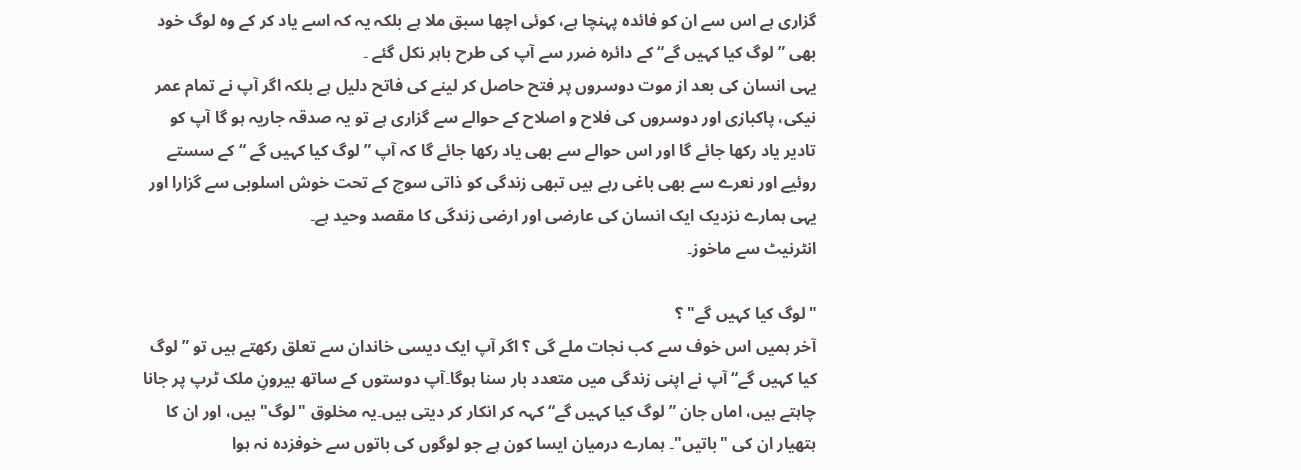گزاری ہے اس سے ان کو فائدہ پہنچا ہے، کوئی اچھا سبق ملا ہے بلکہ یہ کہ اسے یاد کر کے وہ لوگ خود بھی ”لوگ کیا کہیں گے“ کے دائرہ ضرر سے آپ کی طرح باہر نکل گئے ۔
یہی انسان کی بعد از موت دوسروں پر فتح حاصل کر لینے کی فاتح دلیل ہے بلکہ اگر آپ نے تمام عمر نیکی، پاکبازی اور دوسروں کی فلاح و اصلاح کے حوالے سے گزاری ہے تو یہ صدقہ جاریہ ہو گا آپ کو تادیر یاد رکھا جائے گا اور اس حوالے سے بھی یاد رکھا جائے گا کہ آپ ”لوگ کیا کہیں گے “ کے سستے روئیے اور نعرے سے بھی باغی رہے ہیں تبھی زندگی کو ذاتی سوچ کے تحت خوش اسلوبی سے گزارا اور یہی ہمارے نزدیک ایک انسان کی عارضی اور ارضی زندگی کا مقصد وحید ہے۔
انٹرنیٹ سے ماخوز۔

"لوگ کیا کہیں گے" ؟
آخر ہمیں اس خوف سے کب نجات ملے گی ؟ اگر آپ ایک دیسی خاندان سے تعلق رکھتے ہیں تو ”لوگ کیا کہیں گے“ آپ نے اپنی زندگی میں متعدد بار سنا ہوگا۔آپ دوستوں کے ساتھ بیرونِ ملک ٹرپ پر جانا چاہتے ہیں، اماں جان ”لوگ کیا کہیں گے“ کہہ کر انکار کر دیتی ہیں۔یہ مخلوق "لوگ" ہیں، اور ان کا ہتھیار ان کی "باتیں"۔ ہمارے درمیان ایسا کون ہے جو لوگوں کی باتوں سے خوفزدہ نہ ہوا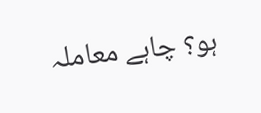ہو؟ چاہے معاملہ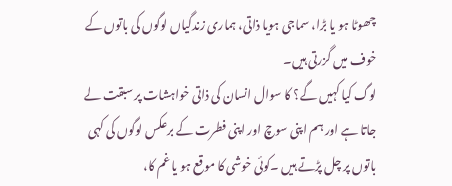چھوٹا ہو یا بڑا، سماجی ہویا ذاتی، ہماری زندگیاں لوگوں کی باتوں کے خوف میں گزرتی ہیں۔
لوگ کیا کہیں گے؟ کا سوال انسان کی ذاتی خواہشات پر سبقت لے جاتا ہے اور ہم اپنی سوچ اور اپنی فطرت کے برعکس لوگوں کی کہی باتوں پر چل پڑتے ہیں ۔کوئی خوشی کا موقع ہو یا غم کا،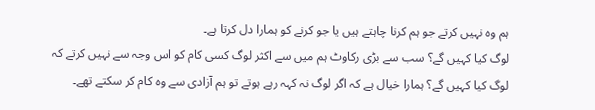ہم وہ نہیں‌ کرتے جو ہم کرنا چاہتے ہیں یا جو کرنے کو ہمارا دل کرتا ہے۔
لوگ کیا کہیں گے؟ سب سے بڑی رکاوٹ ہم میں سے اکثر لوگ کسی کام کو اس وجہ سے نہیں کرتے کہ لوگ کیا کہیں گے؟ ہمارا خیال ہے کہ اگر لوگ نہ کہہ رہے ہوتے تو ہم آزادی سے وہ کام کر سکتے تھے۔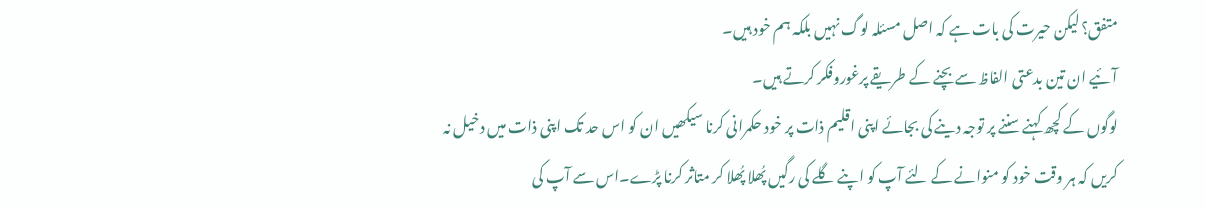متفق؟ لیکن حیرت کی بات ہے کہ اصل مسئلہ لوگ نہیں بلکہ ہم خود ہیں۔
آئیے ان تین بدعتی الفاظ سے بچنے کے طریقے پرغوروفکر کرتے ہیں۔
لوگوں کے کچھ کہنے سننے پر توجہ دینے کی بجائے اپنی اقلیم ذات پر خود حکمرانی کرنا سیکھیں ان کو اس حد تک اپنی ذات میں دخیل نہ کریں کہ ہر وقت خود کو منوانے کے لئے آپ کو اپنے گلے کی رگیں پُھلا پُھلا کر متاثر کرنا پڑے۔اس سے آپ کی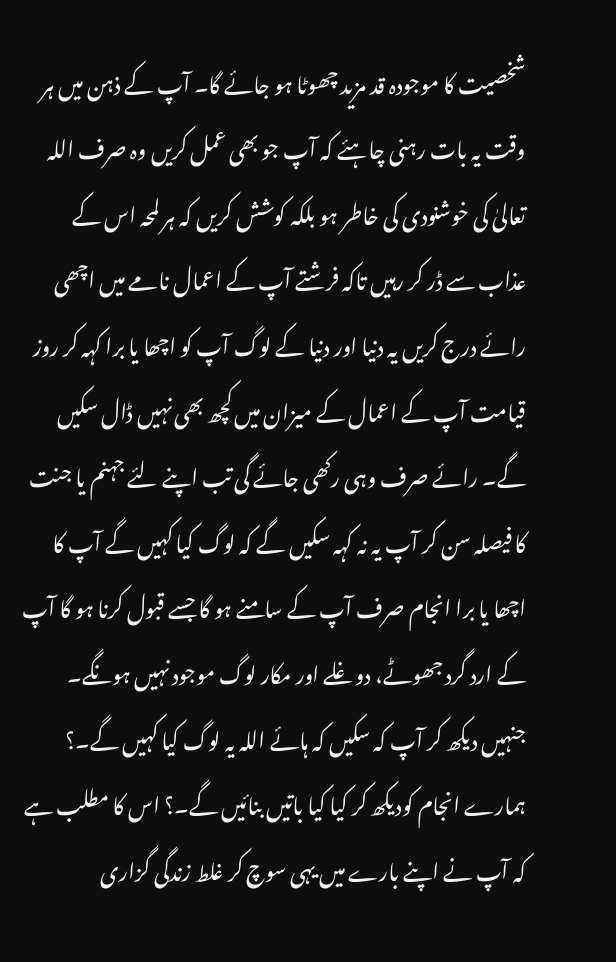شخصیت کا موجودہ قد مزید چھوٹا ہو جائے گا۔ آپ کے ذہن میں ہر وقت یہ بات رہنی چاہئے کہ آپ جو بھی عمل کریں وہ صرف اللہ تعالیٰ کی خوشنودی کی خاطر ہو بلکہ کوشش کریں کہ ہر لمحہ اس کے عذاب سے ڈر کر رہیں تاکہ فرشتے آپ کے اعمال نامے میں اچھی رائے درج کریں یہ دنیا اور دنیا کے لوگ آپ کو اچھا یا برا کہہ کر روز قیامت آپ کے اعمال کے میزان میں کچھ بھی نہیں ڈال سکیں گے۔ رائے صرف وہی رکھی جائے گی تب اپنے لئے جہنم یا جنت کا فیصلہ سن کر آپ یہ نہ کہہ سکیں گے کہ لوگ کیا کہیں گے آپ کا اچھا یا برا انجام صرف آپ کے سامنے ہو گا جسے قبول کرنا ہو گا آپ کے ارد گرد جھوٹے، دوغلے اور مکار لوگ موجود نہیں ہونگے۔ جنہیں دیکھ کر آپ کہ سکیں کہ ہائے اللہ یہ لوگ کیا کہیں گے۔؟ ہمارے انجام کودیکھ کر کیا کیا باتیں بنائیں گے۔؟ اس کا مطلب ہے کہ آپ نے اپنے بارے میں یہی سوچ کر غلط زندگی گزاری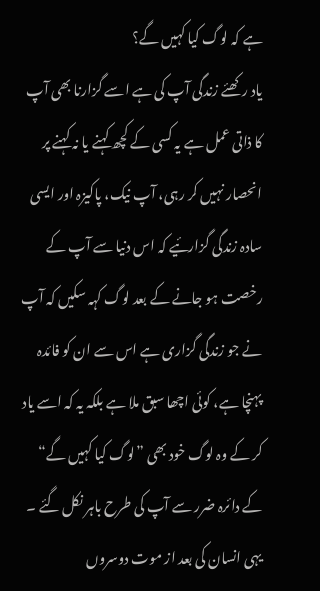ہے کہ لوگ کیا کہیں گے؟
یاد رکھئے زندگی آپ کی ہے اسے گزارنا بھی آپ کا ذاتی عمل ہے یہ کسی کے کچھ کہنے یا نہ کہنے پر انحصار نہیں کر رہی، آپ نیک، پاکیزہ اور ایسی سادہ زندگی گزارئیے کہ اس دنیا سے آپ کے رخصت ہو جانے کے بعد لوگ کہہ سکیں کہ آپ نے جو زندگی گزاری ہے اس سے ان کو فائدہ پہنچا ہے، کوئی اچھا سبق ملا ہے بلکہ یہ کہ اسے یاد کر کے وہ لوگ خود بھی ”لوگ کیا کہیں گے“ کے دائرہ ضرر سے آپ کی طرح باہر نکل گئے ۔
یہی انسان کی بعد از موت دوسروں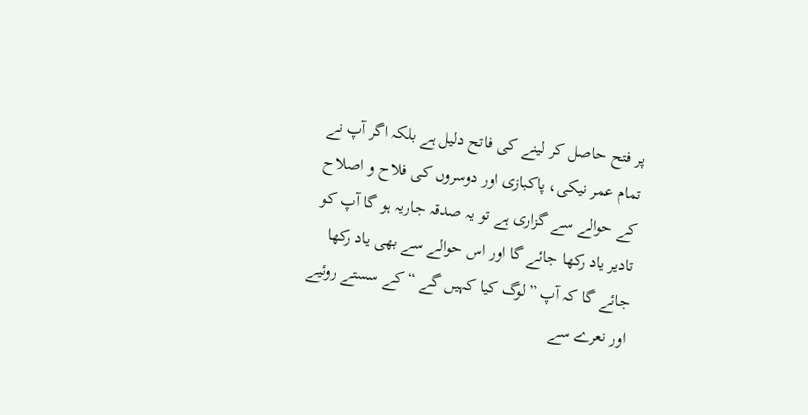پر فتح حاصل کر لینے کی فاتح دلیل ہے بلکہ اگر آپ نے تمام عمر نیکی، پاکبازی اور دوسروں کی فلاح و اصلاح کے حوالے سے گزاری ہے تو یہ صدقہ جاریہ ہو گا آپ کو تادیر یاد رکھا جائے گا اور اس حوالے سے بھی یاد رکھا جائے گا کہ آپ ”لوگ کیا کہیں گے “ کے سستے روئیے اور نعرے سے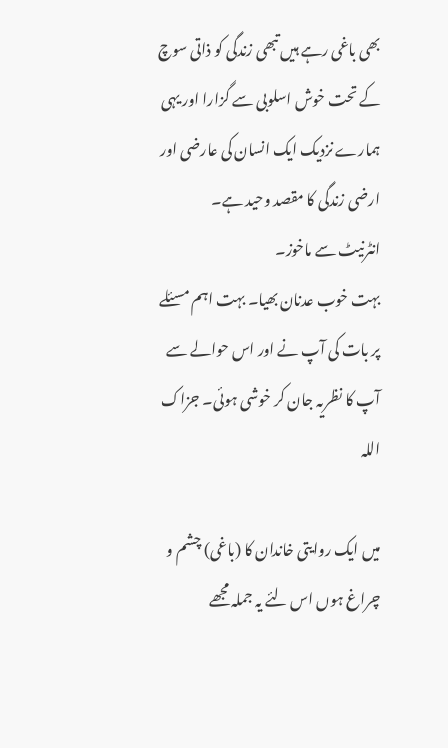بھی باغی رہے ہیں تبھی زندگی کو ذاتی سوچ کے تحت خوش اسلوبی سے گزارا اور یہی ہمارے نزدیک ایک انسان کی عارضی اور ارضی زندگی کا مقصد وحید ہے۔
انٹرنیٹ سے ماخوز۔
بہت خوب عدنان بھیا۔ بہت اہم مسئلے پر بات کی آپ نے اور اس حوالے سے آپ کا نظریہ جان کر خوشی ہوئی۔ جزاک اللہ

میں ایک روایتی خاندان کا (باغی) چشم و چراغ ہوں اس لئے یہ جملہ مجھے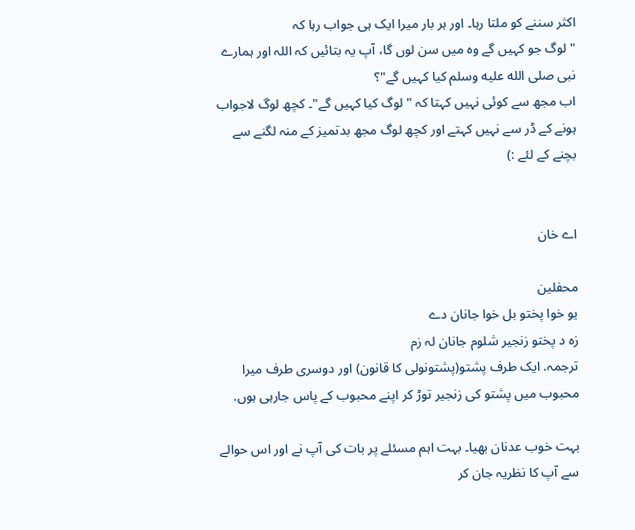اکثر سننے کو ملتا رہا۔ اور ہر بار میرا ایک ہی جواب رہا کہ
"لوگ جو کہیں گے وہ میں سن لوں گا، آپ یہ بتائیں کہ اللہ اور ہمارے نبی صلى الله عليه وسلم کیا کہیں گے"؟
اب مجھ سے کوئی نہیں کہتا کہ "لوگ کیا کہیں گے"۔ کچھ لوگ لاجواب ہونے کے ڈر سے نہیں کہتے اور کچھ لوگ مجھ بدتمیز کے منہ لگنے سے بچنے کے لئے :)


اے خان

محفلین
یو خوا پختو بل خوا جانان دے
زہ د پختو زنجیر شلوم جانان لہ زم
ترجمہ. ایک طرف پشتو(پشتونولی کا قانون) اور دوسری طرف میرا محبوب میں پشتو کی زنجیر توڑ کر اپنے محبوب کے پاس جارہی ہوں.

بہت خوب عدنان بھیا۔ بہت اہم مسئلے پر بات کی آپ نے اور اس حوالے سے آپ کا نظریہ جان کر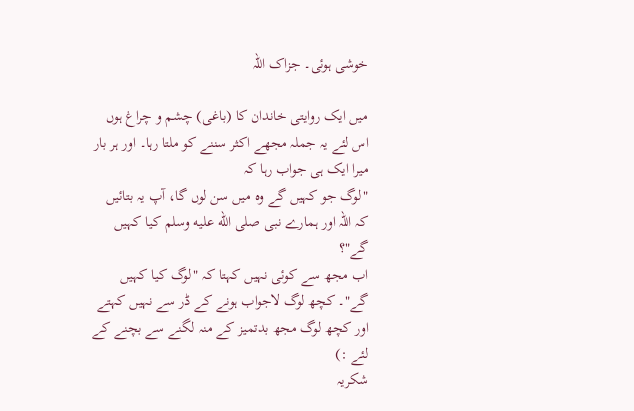خوشی ہوئی۔ جزاک اللہ

میں ایک روایتی خاندان کا (باغی) چشم و چراغ ہوں اس لئے یہ جملہ مجھے اکثر سننے کو ملتا رہا۔ اور ہر بار میرا ایک ہی جواب رہا کہ
"لوگ جو کہیں گے وہ میں سن لوں گا، آپ یہ بتائیں کہ اللہ اور ہمارے نبی صلى الله عليه وسلم کیا کہیں گے"؟
اب مجھ سے کوئی نہیں کہتا کہ "لوگ کیا کہیں گے"۔ کچھ لوگ لاجواب ہونے کے ڈر سے نہیں کہتے اور کچھ لوگ مجھ بدتمیز کے منہ لگنے سے بچنے کے لئے :)
شکریہ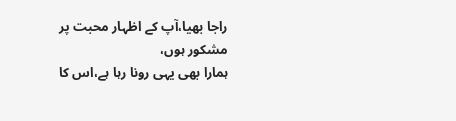راجا بھیا،آپ کے اظہار محبت پر مشکور ہوں،
ہمارا بھی یہی رونا رہا ہے،اس کا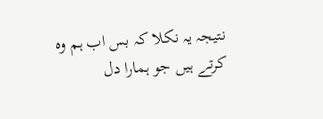نتیجہ یہ نکلا کہ بس اب ہم وہ کرتے ہیں جو ہمارا دل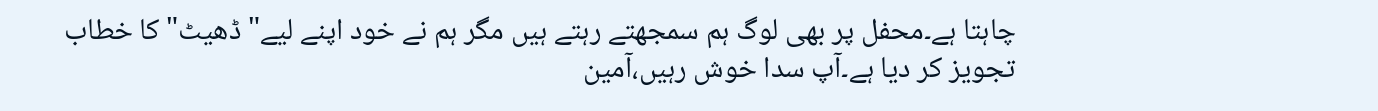چاہتا ہے۔محفل پر بھی لوگ ہم سمجھتے رہتے ہیں مگر ہم نے خود اپنے لیے" ڈھیٹ" کا خطاب تجویز کر دیا ہے۔آپ سدا خوش رہیں،آمین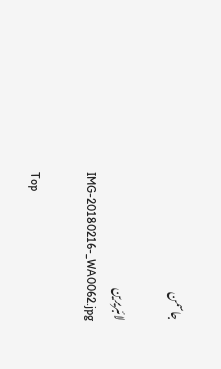جاسمن

لائبریرین
IMG-20180216-_WA0062.jpg

Top